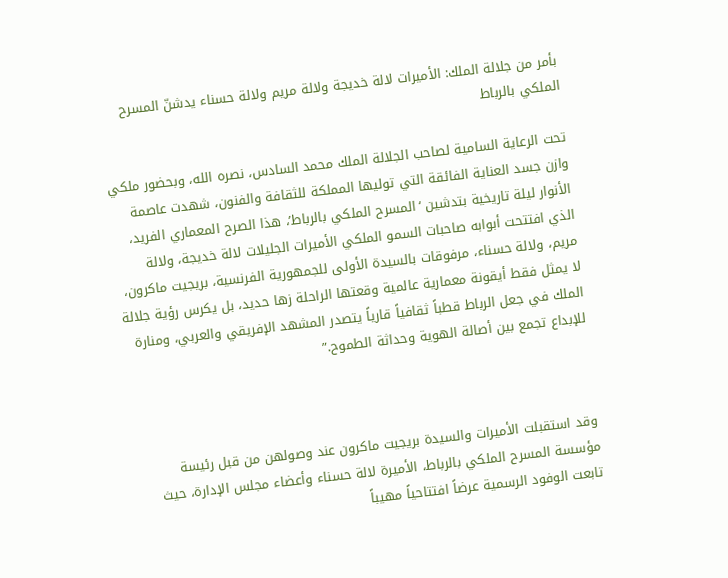بأمر من جلالة الملك: الأميرات لالة خديجة ولالة مريم ولالة حسناء يدشنّ المسرح الملكي بالرباط

تحت الرعاية السامية لصاحب الجلالة الملك محمد السادس، نصره الله، وبحضور ملكي وازن جسد العناية الفائقة التي توليها المملكة للثقافة والفنون، شهدت عاصمة الأنوار ليلة تاريخية بتدشين ‘المسرح الملكي بالرباط’، هذا الصرح المعماري الفريد، الذي افتتحت أبوابه صاحبات السمو الملكي الأميرات الجليلات لالة خديجة، ولالة مريم، ولالة حسناء، مرفوقات بالسيدة الأولى للجمهورية الفرنسية، بريجيت ماكرون، لا يمثل فقط أيقونة معمارية عالمية وقعتها الراحلة زها حديد، بل يكرس رؤية جلالة الملك في جعل الرباط قطباً ثقافياً قارياً يتصدر المشهد الإفريقي والعربي، ومنارة للإبداع تجمع بين أصالة الهوية وحداثة الطموح.”



وقد استقبلت الأميرات والسيدة بريجيت ماكرون عند وصولهن من قبل رئيسة مؤسسة المسرح الملكي بالرباط، الأميرة لالة حسناء وأعضاء مجلس الإدارة، حيث تابعت الوفود الرسمية عرضاً افتتاحياً مهيباً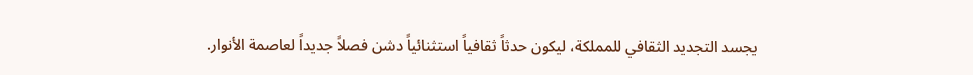يجسد التجديد الثقافي للمملكة، ليكون حدثاً ثقافياً استثنائياً دشن فصلاً جديداً لعاصمة الأنوار.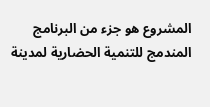المشروع هو جزء من البرنامج المندمج للتنمية الحضارية لمدينة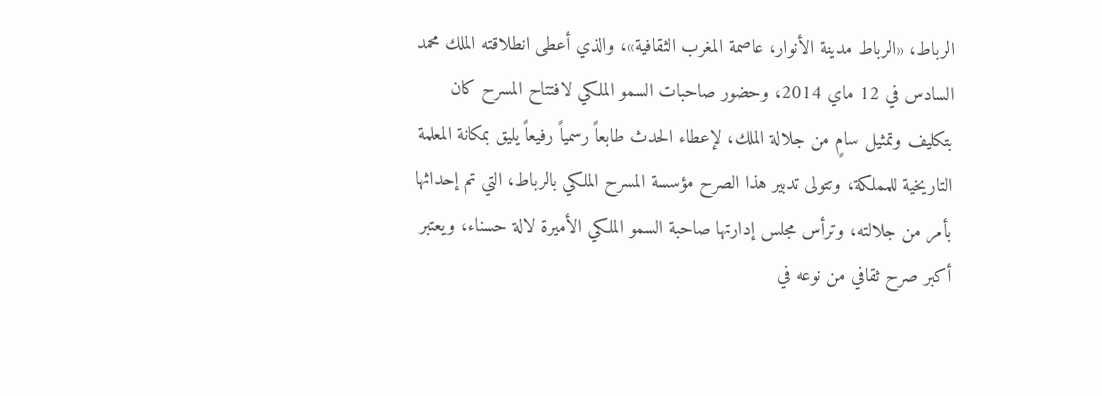الرباط، «الرباط مدينة الأنوار، عاصمة المغرب الثقافية»، والذي أعطى انطلاقته الملك محمد السادس في 12 ماي 2014، وحضور صاحبات السمو الملكي لافتتاح المسرح كان بتكليف وتمثيل سامٍ من جلالة الملك، لإعطاء الحدث طابعاً رسمياً رفيعاً يليق بمكانة المعلمة التاريخية للمملكة، وتتولى تدبير هذا الصرح مؤسسة المسرح الملكي بالرباط، التي تم إحداثها بأمر من جلالته، وترأس مجلس إدارتها صاحبة السمو الملكي الأميرة لالة حسناء، ويعتبر أكبر صرح ثقافي من نوعه في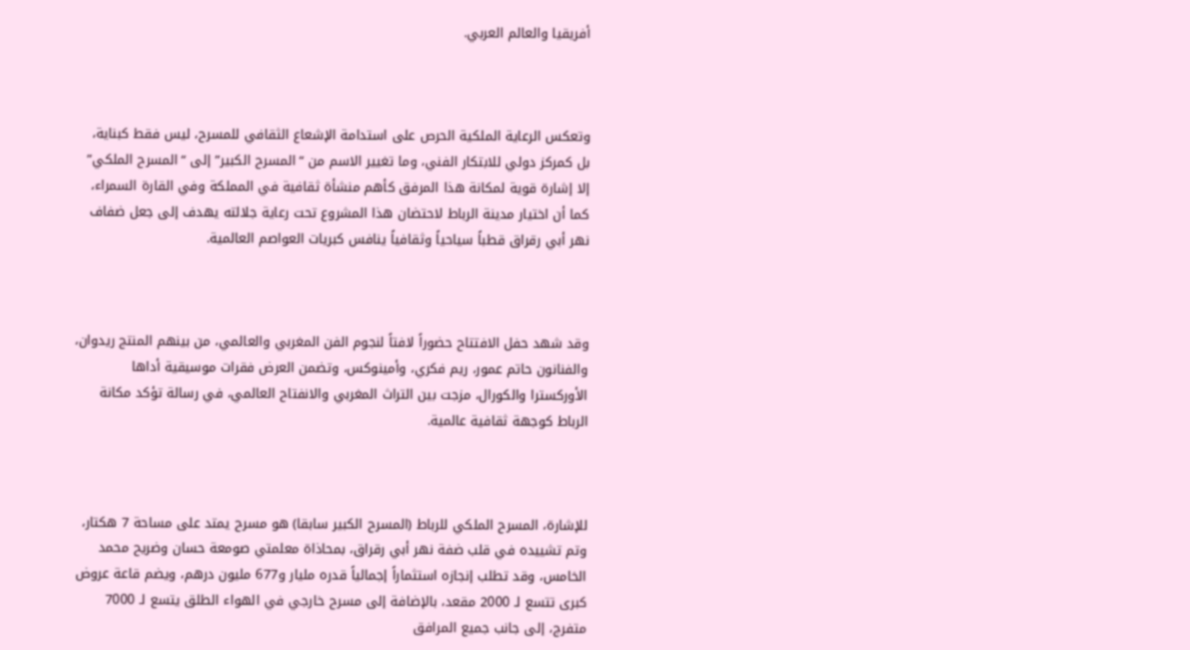أفريقيا والعالم العربي.



وتعكس الرعاية الملكية الحرص على استدامة الإشعاع الثقافي للمسرح، ليس فقط كبناية، بل كمركز دولي للابتكار الفني، وما تغيير الاسم من “المسرح الكبير” إلى “المسرح الملكي” إلا إشارة قوية لمكانة هذا المرفق كأهم منشأة ثقافية في المملكة وفي القارة السمراء، كما أن اختيار مدينة الرباط لاحتضان هذا المشروع تحت رعاية جلالته يهدف إلى جعل ضفاف نهر أبي رقراق قطباً سياحياً وثقافياً ينافس كبريات العواصم العالمية.



وقد شهد حفل الافتتاح حضوراً لافتاً لنجوم الفن المغربي والعالمي، من بينهم المنتج ريدوان، والفنانون حاتم عمور، ريم فكري، وأمينوكس، وتضمن العرض فقرات موسيقية أداها الأوركسترا والكورال، مزجت بين التراث المغربي والانفتاح العالمي، في رسالة تؤكد مكانة الرباط كوجهة ثقافية عالمية.



للإشارة، المسرح الملكي للرباط (المسرح الكبير سابقا) هو مسرح يمتد على مساحة 7 هكتار، وتم تشييده في قلب ضفة نهر أبي رقراق، بمحاذاة معلمتي صومعة حسان وضريح محمد الخامس، وقد تطلب إنجازه استثماراً إجمالياً قدره مليار و677 مليون درهم، ويضم قاعة عروض كبرى تتسع لـ 2000 مقعد، بالإضافة إلى مسرح خارجي في الهواء الطلق يتسع لـ 7000 متفرج، إلى جانب جميع المرافق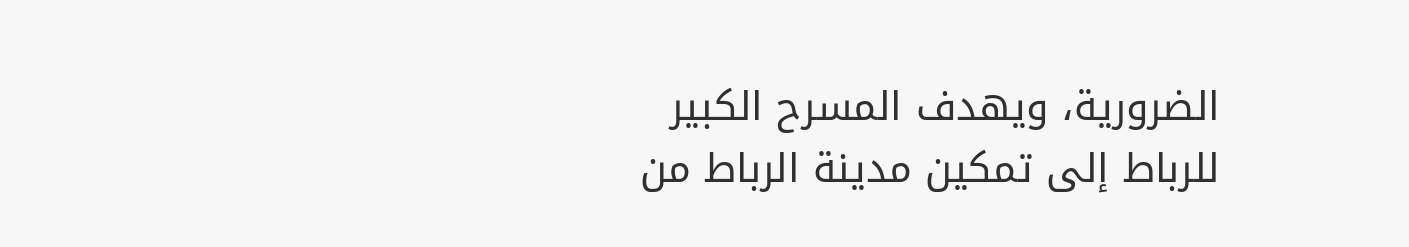الضرورية، ويهدف المسرح الكبير للرباط إلى تمكين مدينة الرباط من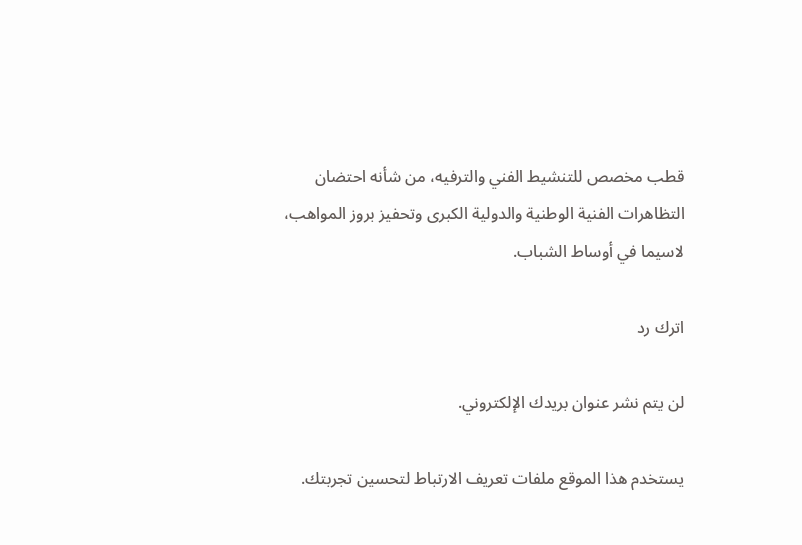قطب مخصص للتنشيط الفني والترفيه، من شأنه احتضان التظاهرات الفنية الوطنية والدولية الكبرى وتحفيز بروز المواهب، لاسيما في أوساط الشباب.

اترك رد

لن يتم نشر عنوان بريدك الإلكتروني.

يستخدم هذا الموقع ملفات تعريف الارتباط لتحسين تجربتك.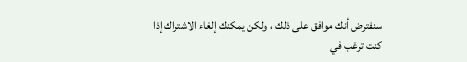سنفترض أنك موافق على ذلك ، ولكن يمكنك إلغاء الاشتراك إذا كنت ترغب في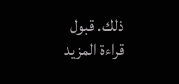ذلك. قبول قراءة المزيد